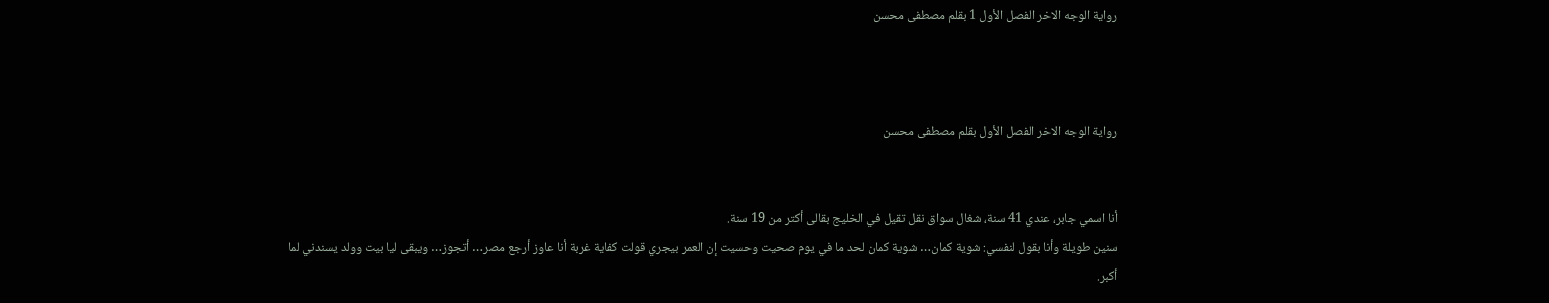رواية الوجه الاخر الفصل الأول 1 بقلم مصطفى محسن



رواية الوجه الاخر الفصل الأول بقلم مصطفى محسن


أنا اسمي جابر، عندي 41 سنة، شغال سواق نقل تقيل في الخليج بقالى أكتر من 19 سنة.
سنين طويلة وأنا بقول لنفسي: شوية كمان… شوية كمان لحد ما في يوم صحيت وحسيت إن العمر بيجري قولت كفاية غربة أنا عاوز أرجع مصر… أتجوز… ويبقى ليا بيت وولد يسندني لما أكبر.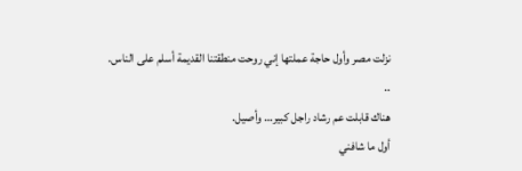نزلت مصر وأول حاجة عملتها إني روحت منطقتنا القديمة أسلم على الناس.
..
هناك قابلت عم رشاد راجل كبير… وأصيل.
أول ما شافني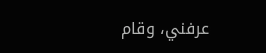عرفني، وقام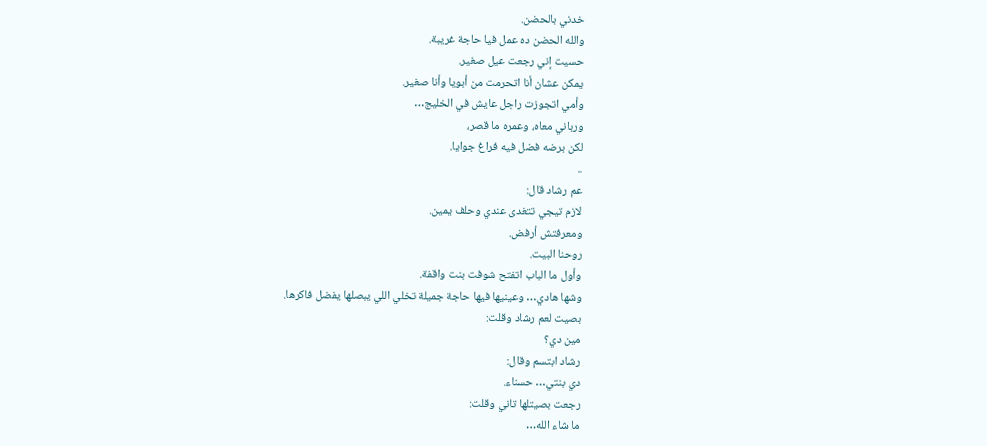خدني بالحضن.
والله الحضن ده عمل فيا حاجة غريبة.
حسيت إني رجعت عيل صغير.
يمكن عشان أنا اتحرمت من أبويا وأنا صغير.
وأمي اتجوزت راجل عايش في الخليج…
ورباني معاه، وعمره ما قصر،
لكن برضه فضل فيه فراغ جوايا.
..
عم رشاد قال:
لازم تيجي تتغدى عندي وحلف يمين.
ومعرفتش أرفض.
روحنا البيت.
وأول ما الباب اتفتح شوفت بنت واقفة.
وشها هادي… وعينيها فيها حاجة جميلة تخلي اللي يبصلها يفضل فاكرها.
بصيت لعم رشاد وقلت:
مين دي؟
رشاد ابتسم وقال:
دي بنتي… حسناء.
رجعت بصيتلها تاني وقلت:
ما شاء الله…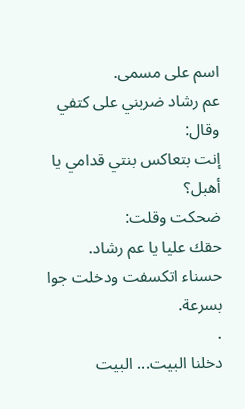اسم على مسمى.
عم رشاد ضربني على كتفي وقال:
إنت بتعاكس بنتي قدامي يا أهبل؟
ضحكت وقلت:
حقك عليا يا عم رشاد.
حسناء اتكسفت ودخلت جوا بسرعة.
.
دخلنا البيت... البيت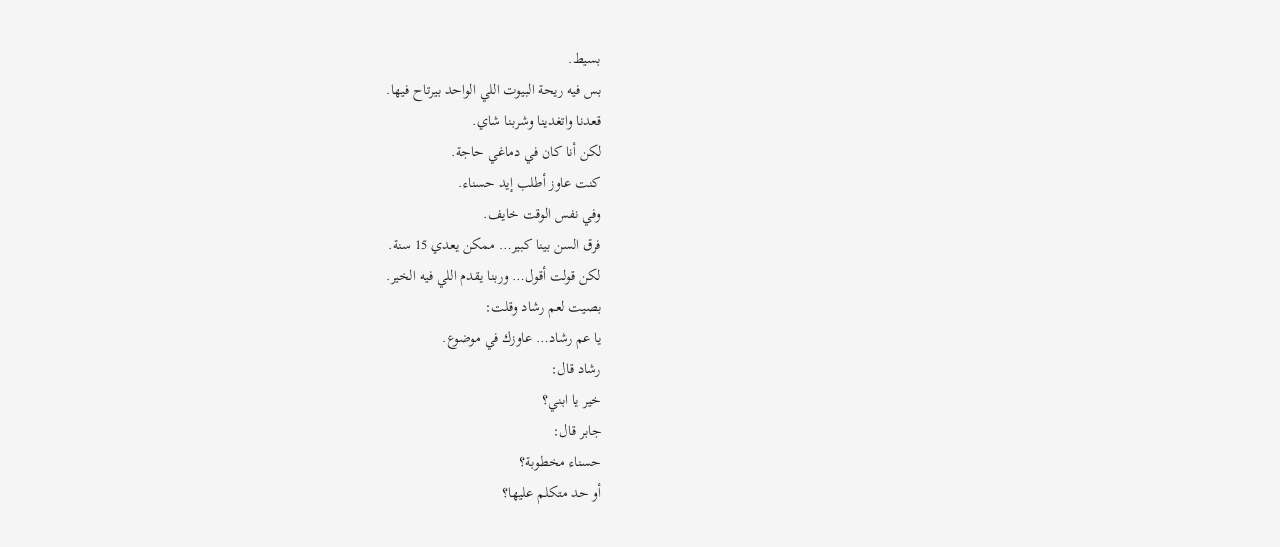بسيط.
بس فيه ريحة البيوت اللي الواحد بيرتاح فيها.
قعدنا واتغدينا وشربنا شاي.
لكن أنا كان في دماغي حاجة.
كنت عاوز أطلب إيد حسناء.
وفي نفس الوقت خايف.
فرق السن بينا كبير… ممكن يعدي 15 سنة.
لكن قولت أقول… وربنا يقدم اللي فيه الخير.
بصيت لعم رشاد وقلت:
يا عم رشاد… عاوزك في موضوع.
رشاد قال:
خير يا ابني؟
جابر قال:
حسناء مخطوبة؟
أو حد متكلم عليها؟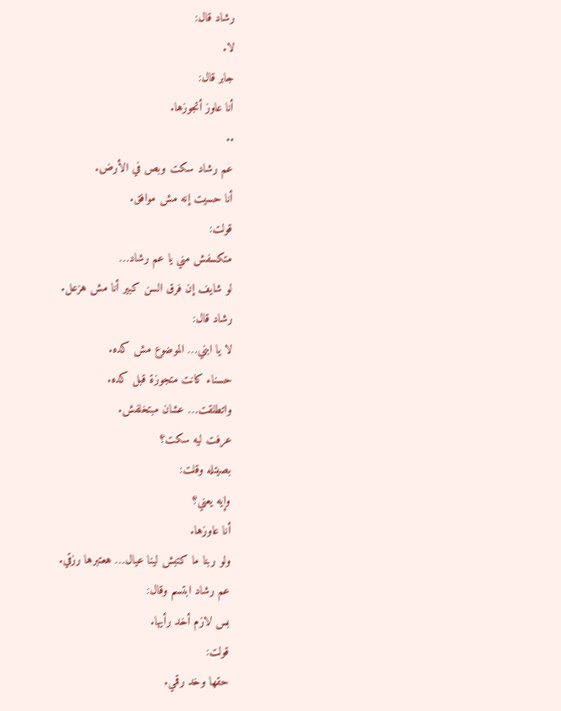رشاد قال:
لا.
جابر قال:
أنا عاوز أتجوزها.
..
عم رشاد سكت وبص في الأرض.
أنا حسيت إنه مش موافق.
قولت:
متكسفش مني يا عم رشاد…
لو شايف إن فرق السن كبير أنا مش هزعل.
رشاد قال:
لا يا ابني… الموضوع مش كده.
حسناء كانت متجوزة قبل كده.
واتطلقت… عشان مبتخلفش.
عرفت ليه سكت؟
بصيتله وقلت:
وإيه يعني؟
أنا عاوزها.
ولو ربنا ما كتبش لينا عيال… هعتبرها رزقي.
عم رشاد ابتسم وقال:
بس لازم أخد رأيها.
قولت:
حقها وخد رقمي.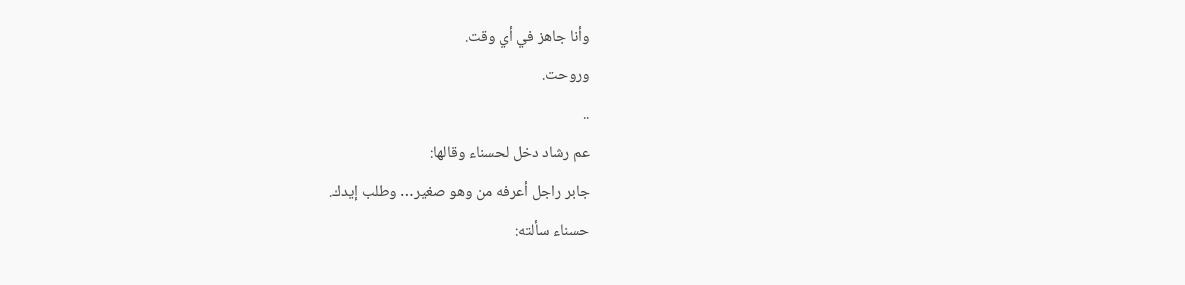وأنا جاهز في أي وقت.
وروحت.
..
عم رشاد دخل لحسناء وقالها:
جابر راجل أعرفه من وهو صغير… وطلب إيدك.
حسناء سألته: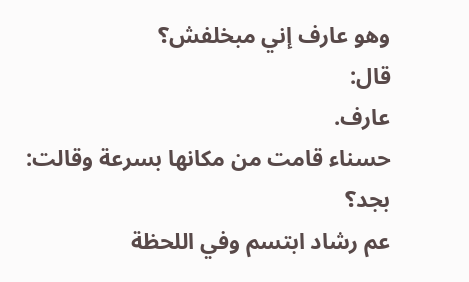وهو عارف إني مبخلفش؟
قال:
عارف.
حسناء قامت من مكانها بسرعة وقالت:
بجد؟
عم رشاد ابتسم وفي اللحظة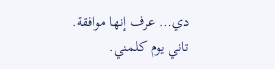دي… عرف إنها موافقة.
تاني يوم كلمني.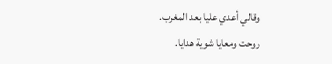وقالي أعدي عليا بعد المغرب.
روحت ومعايا شوية هدايا.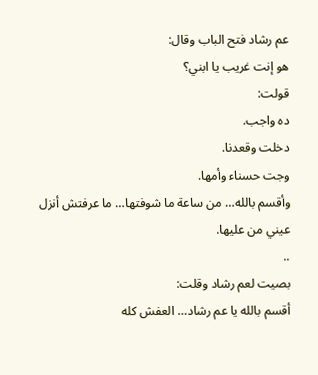عم رشاد فتح الباب وقال:
هو إنت غريب يا ابني؟
قولت:
ده واجب.
دخلت وقعدنا.
وجت حسناء وأمها.
وأقسم بالله… من ساعة ما شوفتها… ما عرفتش أنزل عيني من عليها.
..
بصيت لعم رشاد وقلت:
أقسم بالله يا عم رشاد… العفش كله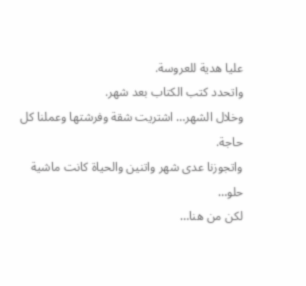عليا هدية للعروسة.
واتحدد كتب الكتاب بعد شهر.
وخلال الشهر… اشتريت شقة وفرشتها وعملنا كل حاجة.
واتجوزنا عدى شهر واتنين والحياة كانت ماشية حلو…
لكن من هنا…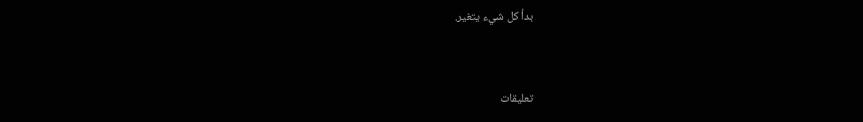بدأ كل شيء يتغير.


تعليقات